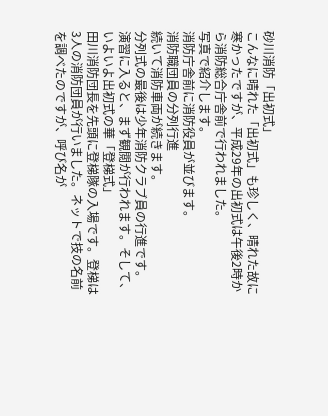砂川消防「出初式」
こんなに晴れた「出初式」も珍しく、晴れた故に寒かったですが、平成29年の出初式は午後2時から消防総合庁舎前で行われました。
写真で紹介します。
消防庁舎前に消防役員が並びます。
消防職団員の分列行進
続いて消防車両が続きます。
分列式の最後は少年消防クラブ員の行進です。
演習に入ると、まず観閲が行われます。そして、いよいよ出初式の華「登梯式」
田川消防団長を先頭に登梯隊の入場です。登梯は3人の消防団員が行いました。ネットで技の名前を調べたのですが、呼び名が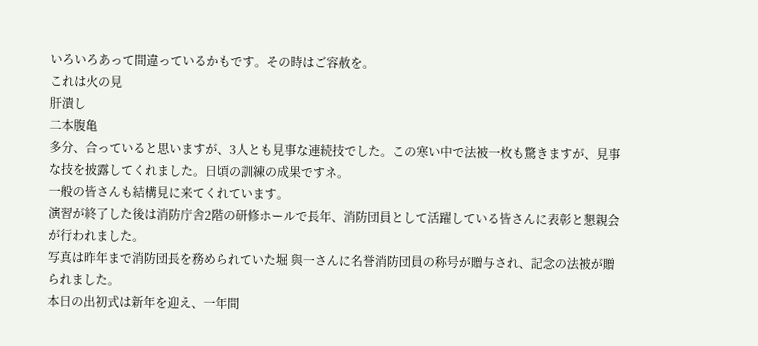いろいろあって間違っているかもです。その時はご容赦を。
これは火の見
肝潰し
二本腹亀
多分、合っていると思いますが、3人とも見事な連続技でした。この寒い中で法被一枚も驚きますが、見事な技を披露してくれました。日頃の訓練の成果ですネ。
一般の皆さんも結構見に来てくれています。
演習が終了した後は消防庁舎2階の研修ホールで長年、消防団員として活躍している皆さんに表彰と懇親会が行われました。
写真は昨年まで消防団長を務められていた堀 與一さんに名誉消防団員の称号が贈与され、記念の法被が贈られました。
本日の出初式は新年を迎え、一年間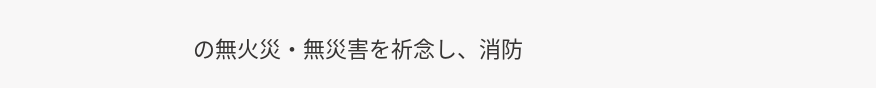の無火災・無災害を祈念し、消防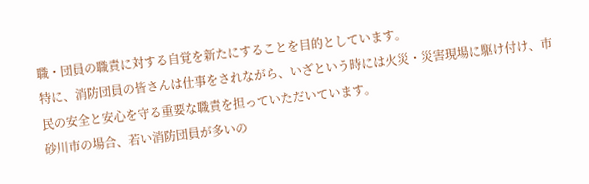職・団員の職責に対する自覚を新たにすることを目的としています。
特に、消防団員の皆さんは仕事をされながら、いざという時には火災・災害現場に駆け付け、市民の安全と安心を守る重要な職責を担っていただいています。
砂川市の場合、若い消防団員が多いの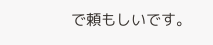で頼もしいです。